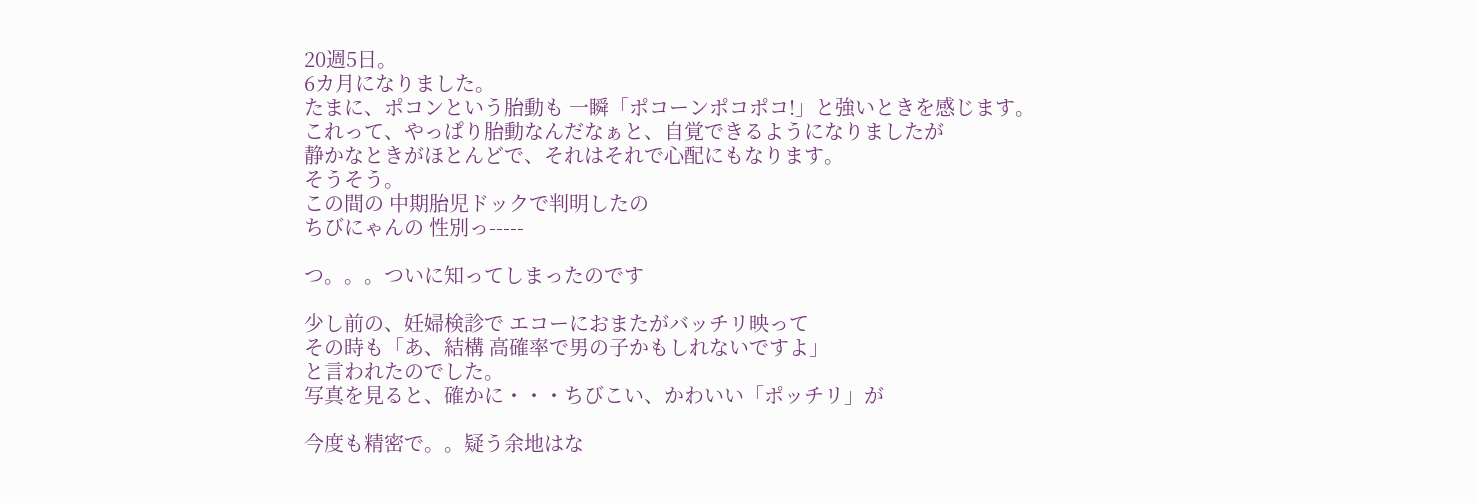20週5日。
6カ月になりました。
たまに、ポコンという胎動も 一瞬「ポコーンポコポコ!」と強いときを感じます。
これって、やっぱり胎動なんだなぁと、自覚できるようになりましたが
静かなときがほとんどで、それはそれで心配にもなります。
そうそう。
この間の 中期胎児ドックで判明したの
ちびにゃんの 性別っ-----

つ。。。ついに知ってしまったのです

少し前の、妊婦検診で エコーにおまたがバッチリ映って
その時も「あ、結構 高確率で男の子かもしれないですよ」
と言われたのでした。
写真を見ると、確かに・・・ちびこい、かわいい「ポッチリ」が

今度も精密で。。疑う余地はな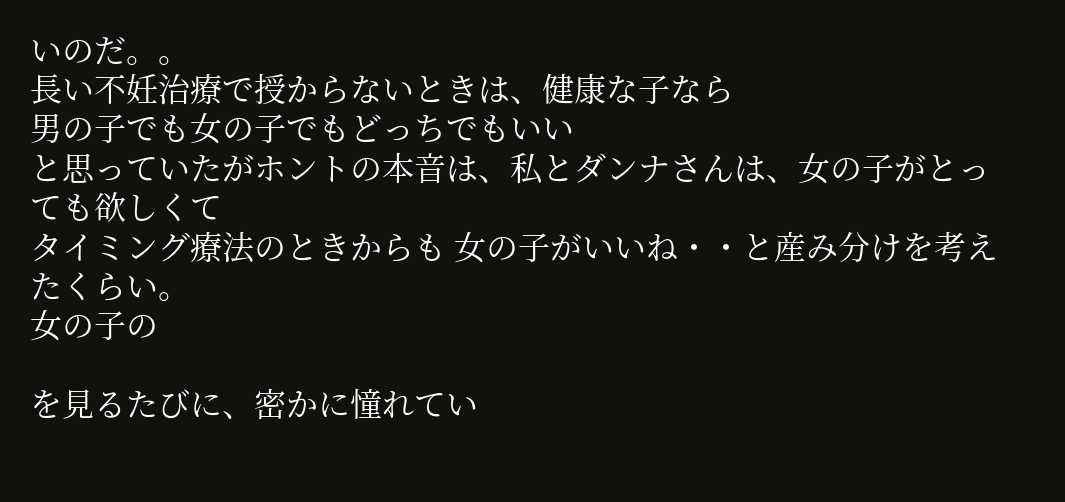いのだ。。
長い不妊治療で授からないときは、健康な子なら
男の子でも女の子でもどっちでもいい
と思っていたがホントの本音は、私とダンナさんは、女の子がとっても欲しくて
タイミング療法のときからも 女の子がいいね・・と産み分けを考えたくらい。
女の子の

を見るたびに、密かに憧れてい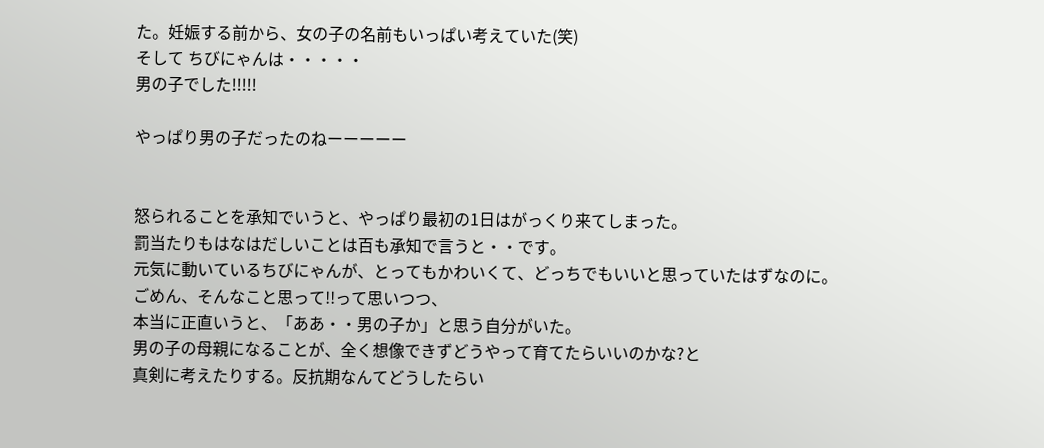た。妊娠する前から、女の子の名前もいっぱい考えていた(笑)
そして ちびにゃんは・・・・・
男の子でした!!!!!

やっぱり男の子だったのねーーーーー


怒られることを承知でいうと、やっぱり最初の1日はがっくり来てしまった。
罰当たりもはなはだしいことは百も承知で言うと・・です。
元気に動いているちびにゃんが、とってもかわいくて、どっちでもいいと思っていたはずなのに。
ごめん、そんなこと思って!!って思いつつ、
本当に正直いうと、「ああ・・男の子か」と思う自分がいた。
男の子の母親になることが、全く想像できずどうやって育てたらいいのかな?と
真剣に考えたりする。反抗期なんてどうしたらい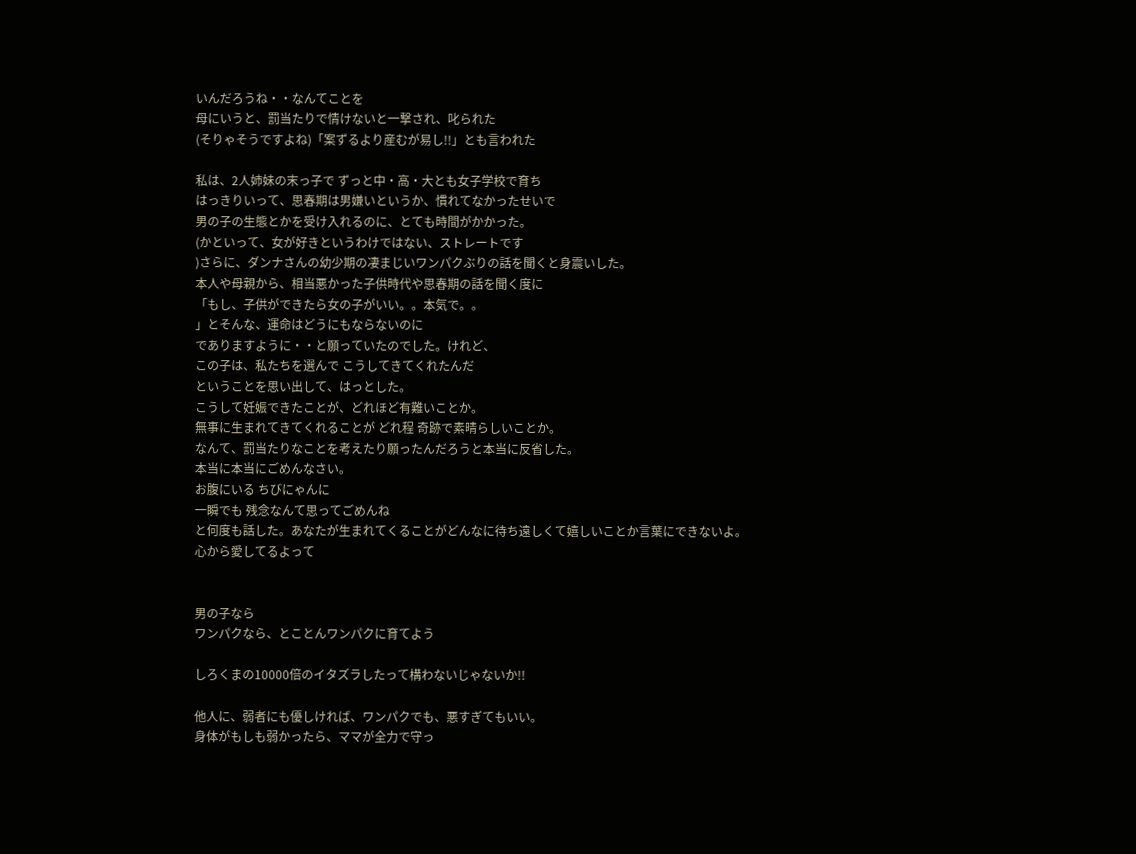いんだろうね・・なんてことを
母にいうと、罰当たりで情けないと一撃され、叱られた
(そりゃそうですよね)「案ずるより産むが易し!!」とも言われた

私は、2人姉妹の末っ子で ずっと中・高・大とも女子学校で育ち
はっきりいって、思春期は男嫌いというか、慣れてなかったせいで
男の子の生態とかを受け入れるのに、とても時間がかかった。
(かといって、女が好きというわけではない、ストレートです
)さらに、ダンナさんの幼少期の凄まじいワンパクぶりの話を聞くと身震いした。
本人や母親から、相当悪かった子供時代や思春期の話を聞く度に
「もし、子供ができたら女の子がいい。。本気で。。
」とそんな、運命はどうにもならないのに
でありますように・・と願っていたのでした。けれど、
この子は、私たちを選んで こうしてきてくれたんだ
ということを思い出して、はっとした。
こうして妊娠できたことが、どれほど有難いことか。
無事に生まれてきてくれることが どれ程 奇跡で素晴らしいことか。
なんて、罰当たりなことを考えたり願ったんだろうと本当に反省した。
本当に本当にごめんなさい。
お腹にいる ちびにゃんに
一瞬でも 残念なんて思ってごめんね
と何度も話した。あなたが生まれてくることがどんなに待ち遠しくて嬉しいことか言葉にできないよ。
心から愛してるよって


男の子なら
ワンパクなら、とことんワンパクに育てよう

しろくまの10000倍のイタズラしたって構わないじゃないか!!

他人に、弱者にも優しければ、ワンパクでも、悪すぎてもいい。
身体がもしも弱かったら、ママが全力で守っ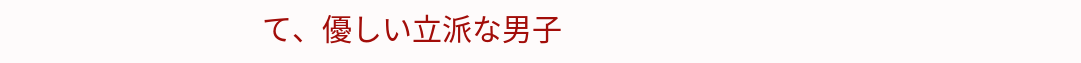て、優しい立派な男子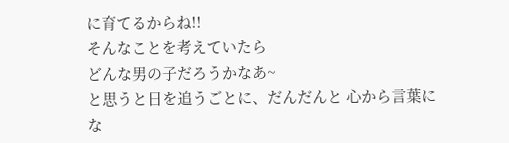に育てるからね!!
そんなことを考えていたら
どんな男の子だろうかなあ~
と思うと日を追うごとに、だんだんと 心から言葉にな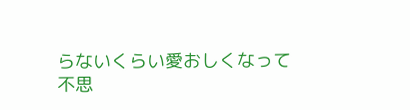らないくらい愛おしくなって
不思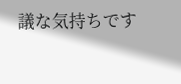議な気持ちです